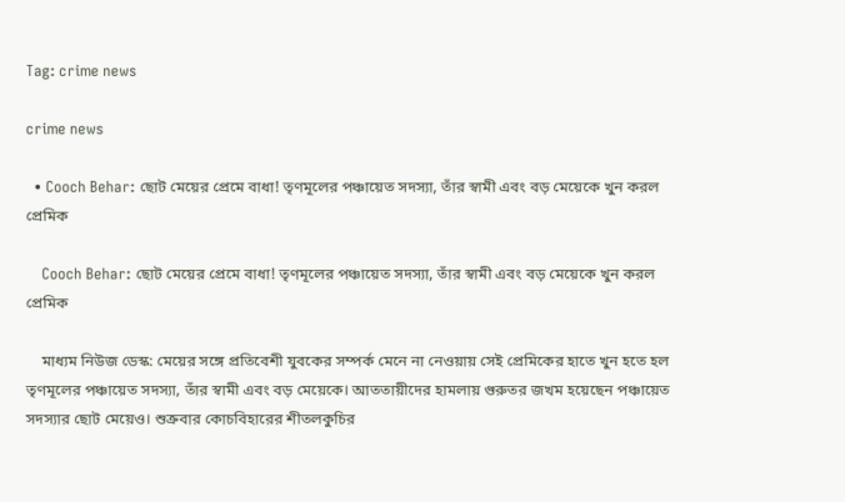Tag: crime news

crime news

  • Cooch Behar: ছোট মেয়ের প্রেমে বাধা! তৃণমূলের পঞ্চায়েত সদস্যা, তাঁর স্বামী এবং বড় মেয়েকে খুন করল প্রেমিক

    Cooch Behar: ছোট মেয়ের প্রেমে বাধা! তৃণমূলের পঞ্চায়েত সদস্যা, তাঁর স্বামী এবং বড় মেয়েকে খুন করল প্রেমিক

    মাধ্যম নিউজ ডেস্ক: মেয়ের সঙ্গে প্রতিবেশী যুবকের সম্পর্ক মেনে না নেওয়ায় সেই প্রেমিকের হাতে খুন হতে হল তৃণমূলের পঞ্চায়েত সদস্যা, তাঁর স্বামী এবং বড় মেয়েকে। আততায়ীদের হামলায় গুরুতর জখম হয়েছেন পঞ্চায়েত সদস্যার ছোট মেয়েও। শুক্রবার কোচবিহারের শীতলকুচির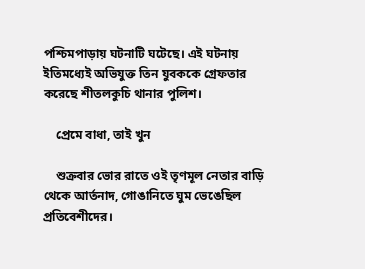পশ্চিমপাড়ায় ঘটনাটি ঘটেছে। এই ঘটনায় ইতিমধ্যেই অভিযুক্ত তিন যুবককে গ্রেফতার করেছে শীতলকুচি থানার পুলিশ।

    প্রেমে বাধা, তাই খুন

    শুক্রবার ভোর রাতে ওই তৃণমূল নেতার বাড়ি থেকে আর্তনাদ, গোঙানিতে ঘুম ভেঙেছিল প্রতিবেশীদের।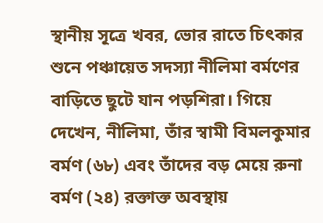স্থানীয় সূত্রে খবর, ভোর রাতে চিৎকার শুনে পঞ্চায়েত সদস্যা নীলিমা বর্মণের বাড়িতে ছুটে যান পড়শিরা। গিয়ে দেখেন, নীলিমা, তাঁর স্বামী বিমলকুমার বর্মণ (৬৮) এবং তাঁদের বড় মেয়ে রুনা বর্মণ (২৪) রক্তাক্ত অবস্থায়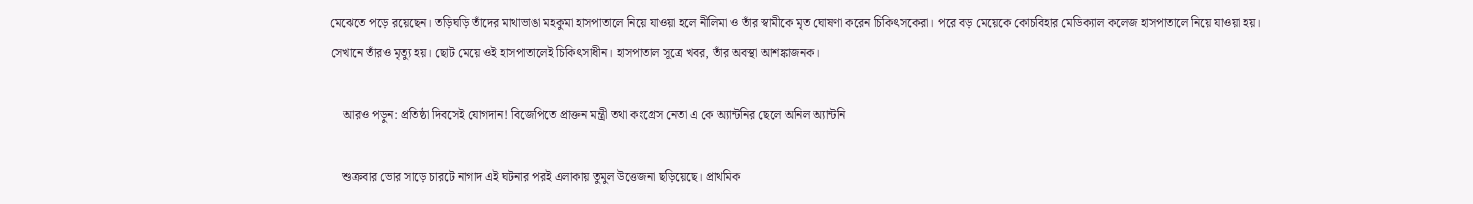মেঝেতে পড়ে রয়েছেন। তড়িঘড়ি তাঁদের মাথাভাঙা মহকুমা হাসপাতালে নিয়ে যাওয়া হলে নীলিমা ও তাঁর স্বামীকে মৃত ঘোষণা করেন চিকিৎসকেরা। পরে বড় মেয়েকে কোচবিহার মেডিক্যাল কলেজ হাসপাতালে নিয়ে যাওয়া হয়। সেখানে তাঁরও মৃত্যু হয়। ছোট মেয়ে ওই হাসপাতালেই চিকিৎসাধীন। হাসপাতাল সূত্রে খবর, তাঁর অবস্থা আশঙ্কাজনক।

    আরও পড়ুন: প্রতিষ্ঠা দিবসেই যোগদান! বিজেপিতে প্রাক্তন মন্ত্রী তথা কংগ্রেস নেতা এ কে অ্যান্টনির ছেলে অনিল অ্যান্টনি

    শুক্রবার ভোর সাড়ে চারটে নাগাদ এই ঘটনার পরই এলাকায় তুমুল উত্তেজনা ছড়িয়েছে। প্রাথমিক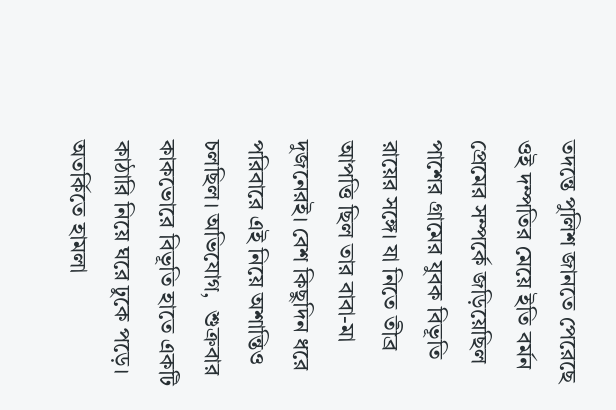তদন্তে পুলিশ জানতে পেরেছে ওই দম্পতির মেয়ে ইতি বর্মন প্রেমের সম্পর্কে জড়িয়েছিল পাশের গ্রামের যুবক বিভূতি রায়ের সঙ্গে। যা নিতে তীব্র আপত্তি ছিল তার বাবা-মা দুজনেরই। বেশ কিছুদিন ধরে পরিবারে এই নিয়ে অশান্তিও চলছিল। অভিযোগ,  শুক্রবার কাকভোরে বিভূতি হাতে একটি কাঠারি নিয়ে ঘরে ঢুকে পড়ে। অতর্কিতে হামলা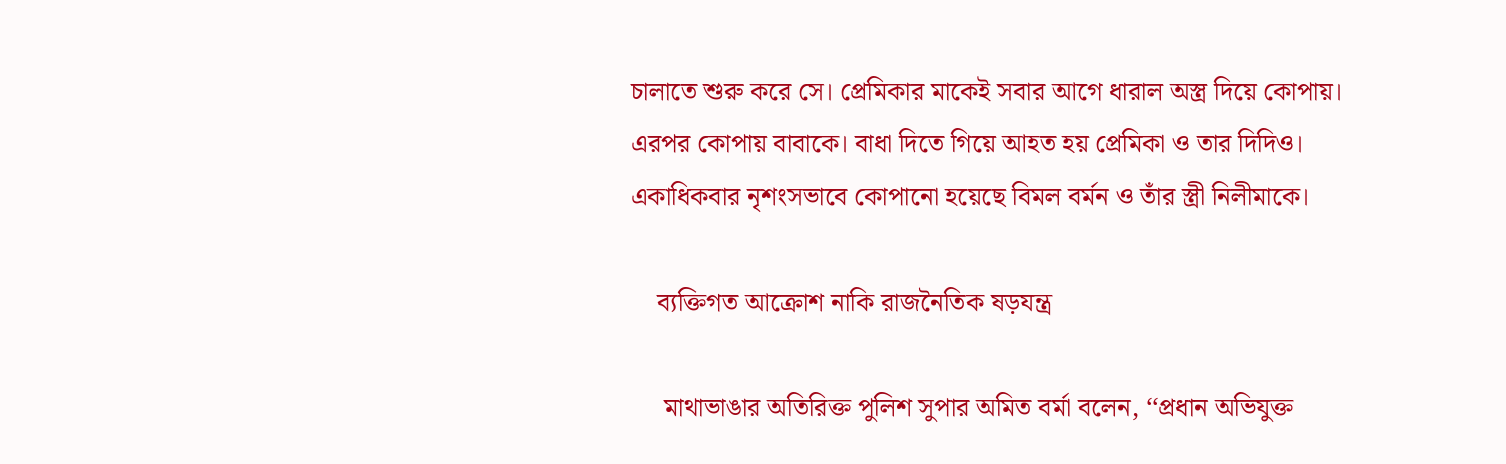চালাতে শুরু করে সে। প্রেমিকার মাকেই সবার আগে ধারাল অস্ত্র দিয়ে কোপায়। এরপর কোপায় বাবাকে। বাধা দিতে গিয়ে আহত হয় প্রেমিকা ও তার দিদিও। একাধিকবার নৃশংসভাবে কোপানো হয়েছে বিমল বর্মন ও তাঁর স্ত্রী নিলীমাকে।

    ব্যক্তিগত আক্রোশ নাকি রাজনৈতিক ষড়যন্ত্র

     মাথাভাঙার অতিরিক্ত পুলিশ সুপার অমিত বর্মা বলেন, ‘‘প্রধান অভিযুক্ত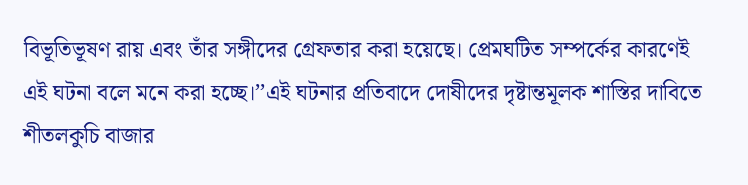বিভূতিভূষণ রায় এবং তাঁর সঙ্গীদের গ্রেফতার করা হয়েছে। প্রেমঘটিত সম্পর্কের কারণেই এই ঘটনা বলে মনে করা হচ্ছে।’’এই ঘটনার প্রতিবাদে দোষীদের দৃষ্টান্তমূলক শাস্তির দাবিতে শীতলকুচি বাজার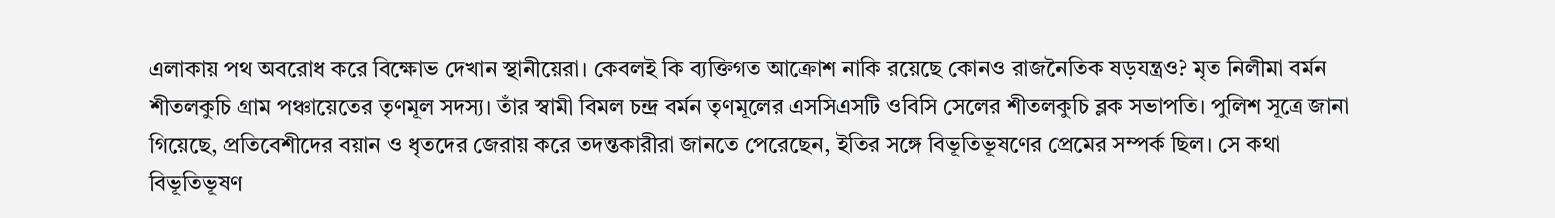এলাকায় পথ অবরোধ করে বিক্ষোভ দেখান স্থানীয়েরা। কেবলই কি ব্যক্তিগত আক্রোশ নাকি রয়েছে কোনও রাজনৈতিক ষড়যন্ত্রও? মৃত নিলীমা বর্মন শীতলকুচি গ্রাম পঞ্চায়েতের তৃণমূল সদস্য। তাঁর স্বামী বিমল চন্দ্র বর্মন তৃণমূলের এসসিএসটি ওবিসি সেলের শীতলকুচি ব্লক সভাপতি। পুলিশ সূত্রে জানা গিয়েছে, প্রতিবেশীদের বয়ান ও ধৃতদের জেরায় করে তদন্তকারীরা জানতে পেরেছেন, ইতির সঙ্গে বিভূতিভূষণের প্রেমের সম্পর্ক ছিল। সে কথা বিভূতিভূষণ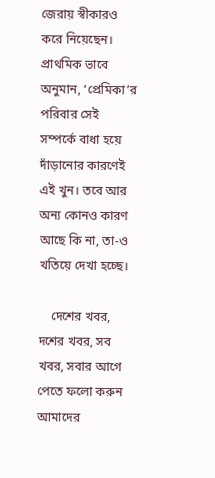জেরায় স্বীকারও করে নিয়েছেন। প্রাথমিক ভাবে অনুমান, ‘প্রেমিকা’র পরিবার সেই সম্পর্কে বাধা হয়ে দাঁড়ানোর কারণেই এই খুন। তবে আর অন্য কোনও কারণ আছে কি না, তা-ও খতিয়ে দেখা হচ্ছে।

    দেশের খবর, দশের খবর, সব খবর, সবার আগে পেতে ফলো করুন আমাদের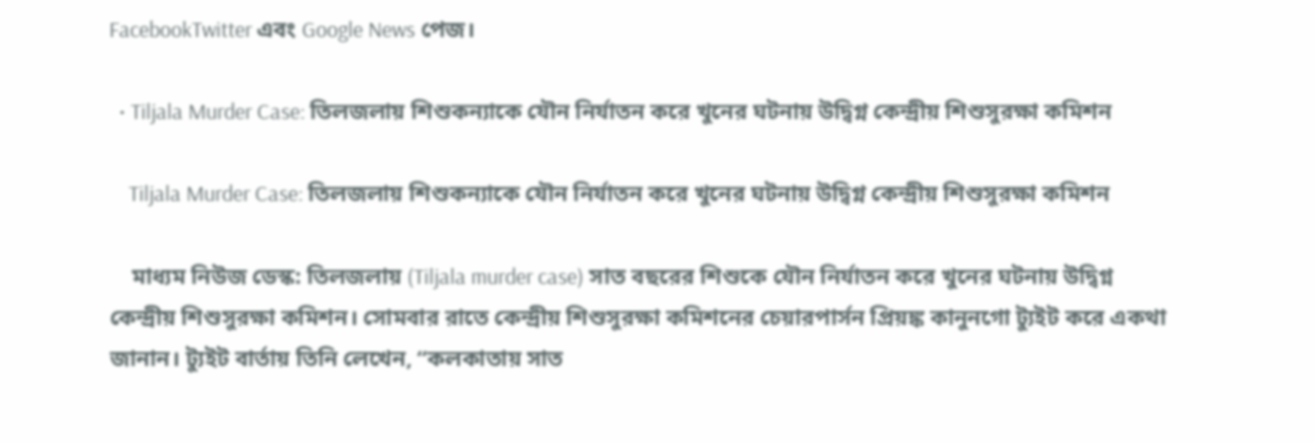FacebookTwitter এবং Google News পেজ।

  • Tiljala Murder Case: তিলজলায় শিশুকন্যাকে যৌন নির্যাতন করে খুনের ঘটনায় উদ্বিগ্ন কেন্দ্রীয় শিশুসুরক্ষা কমিশন

    Tiljala Murder Case: তিলজলায় শিশুকন্যাকে যৌন নির্যাতন করে খুনের ঘটনায় উদ্বিগ্ন কেন্দ্রীয় শিশুসুরক্ষা কমিশন

    মাধ্যম নিউজ ডেস্ক: তিলজলায় (Tiljala murder case) সাত বছরের শিশুকে যৌন নির্যাতন করে খুনের ঘটনায় উদ্বিগ্ন কেন্দ্রীয় শিশুসুরক্ষা কমিশন। সোমবার রাতে কেন্দ্রীয় শিশুসুরক্ষা কমিশনের চেয়ারপার্সন প্রিয়ঙ্ক কানুনগো ট্যুইট করে একথা জানান। ট্যুইট বার্তায় তিনি লেখেন, ‘‘কলকাতায় সাত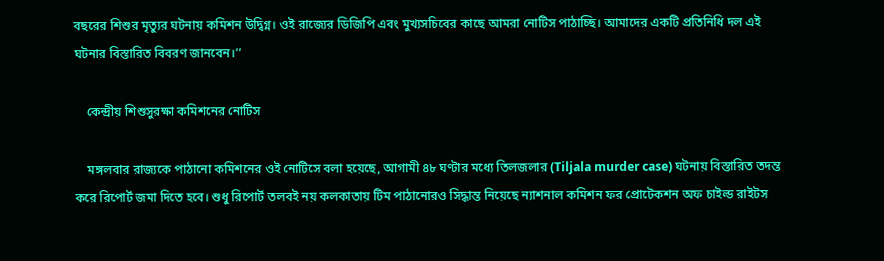বছরের শিশুর মৃত্যুর ঘটনায় কমিশন উদ্বিগ্ন। ওই রাজ্যের ডিজিপি এবং মুখ্যসচিবের কাছে আমরা নোটিস পাঠাচ্ছি। আমাদের একটি প্রতিনিধি দল এই ঘটনার বিস্তারিত বিবরণ জানবেন।’’

    কেন্দ্রীয় শিশুসুরক্ষা কমিশনের নোটিস

    মঙ্গলবার রাজ্যকে পাঠানো কমিশনের ওই নোটিসে বলা হয়েছে, আগামী ৪৮ ঘণ্টার মধ্যে তিলজলার (Tiljala murder case) ঘটনায় বিস্তারিত তদন্ত করে রিপোর্ট জমা দিতে হবে। শুধু রিপোর্ট তলবই নয় কলকাতায় টিম পাঠানোরও সিদ্ধান্ত নিয়েছে ন্যাশনাল কমিশন ফর প্রোটেকশন অফ চাইল্ড রাইটস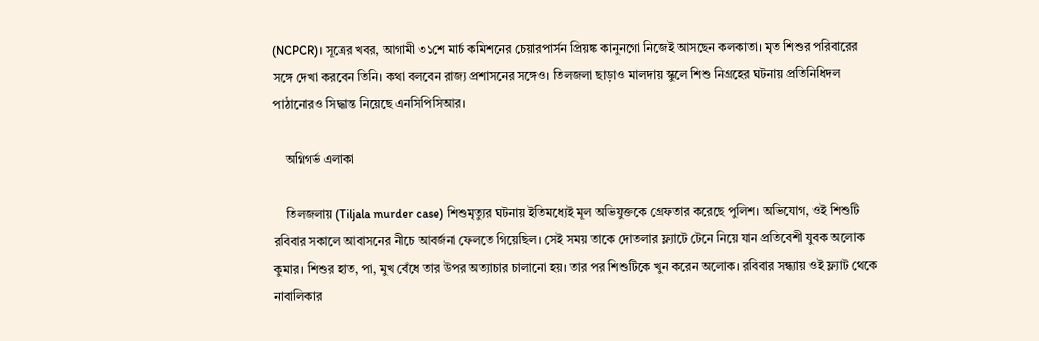(NCPCR)। সূত্রের খবর, আগামী ৩১শে মার্চ কমিশনের চেয়ারপার্সন প্রিয়ঙ্ক কানুনগো নিজেই আসছেন কলকাতা। মৃত শিশুর পরিবারের সঙ্গে দেখা করবেন তিনি। কথা বলবেন রাজ্য প্রশাসনের সঙ্গেও। তিলজলা ছাড়াও মালদায় স্কুলে শিশু নিগ্রহের ঘটনায় প্রতিনিধিদল পাঠানোরও সিদ্ধান্ত নিয়েছে এনসিপিসিআর।

    অগ্নিগর্ভ এলাকা

    তিলজলায় (Tiljala murder case) শিশুমৃত্যুর ঘটনায় ইতিমধ্যেই মূল অভিযুক্তকে গ্রেফতার করেছে পুলিশ। অভিযোগ, ওই শিশুটি রবিবার সকালে আবাসনের নীচে আবর্জনা ফেলতে গিয়েছিল। সেই সময় তাকে দোতলার ফ্ল্যাটে টেনে নিয়ে যান প্রতিবেশী যুবক অলোক কুমার। শিশুর হাত, পা, মুখ বেঁধে তার উপর অত্যাচার চালানো হয়। তার পর শিশুটিকে খুন করেন অলোক। রবিবার সন্ধ্যায় ওই ফ্ল্যাট থেকে নাবালিকার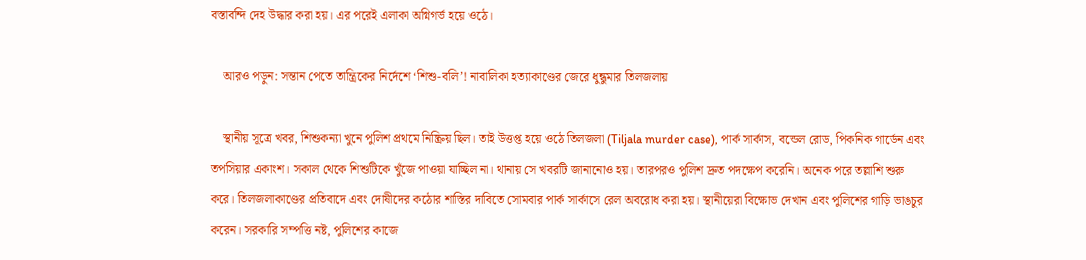বস্তাবন্দি দেহ উদ্ধার করা হয়। এর পরেই এলাকা অগ্নিগর্ভ হয়ে ওঠে।

    আরও পড়ুন: সন্তান পেতে তান্ত্রিকের নির্দেশে ‘শিশু-বলি’! নাবালিকা হত্যাকাণ্ডের জেরে ধুন্ধুমার তিলজলায়

    স্থানীয় সূত্রে খবর, শিশুকন্যা খুনে পুলিশ প্রথমে নিষ্ক্রিয় ছিল। তাই উত্তপ্ত হয়ে ওঠে তিলজলা (Tiljala murder case), পার্ক সার্কাস, বন্ডেল রোড, পিকনিক গার্ডেন এবং তপসিয়ার একাংশ। সকাল থেকে শিশুটিকে খুঁজে পাওয়া যাচ্ছিল না। থানায় সে খবরটি জানানোও হয়। তারপরও পুলিশ দ্রুত পদক্ষেপ করেনি। অনেক পরে তল্লাশি শুরু করে। তিলজলাকাণ্ডের প্রতিবাদে এবং দোষীদের কঠোর শাস্তির দাবিতে সোমবার পার্ক সার্কাসে রেল অবরোধ করা হয়। স্থানীয়েরা বিক্ষোভ দেখান এবং পুলিশের গাড়ি ভাঙচুর করেন। সরকারি সম্পত্তি নষ্ট, পুলিশের কাজে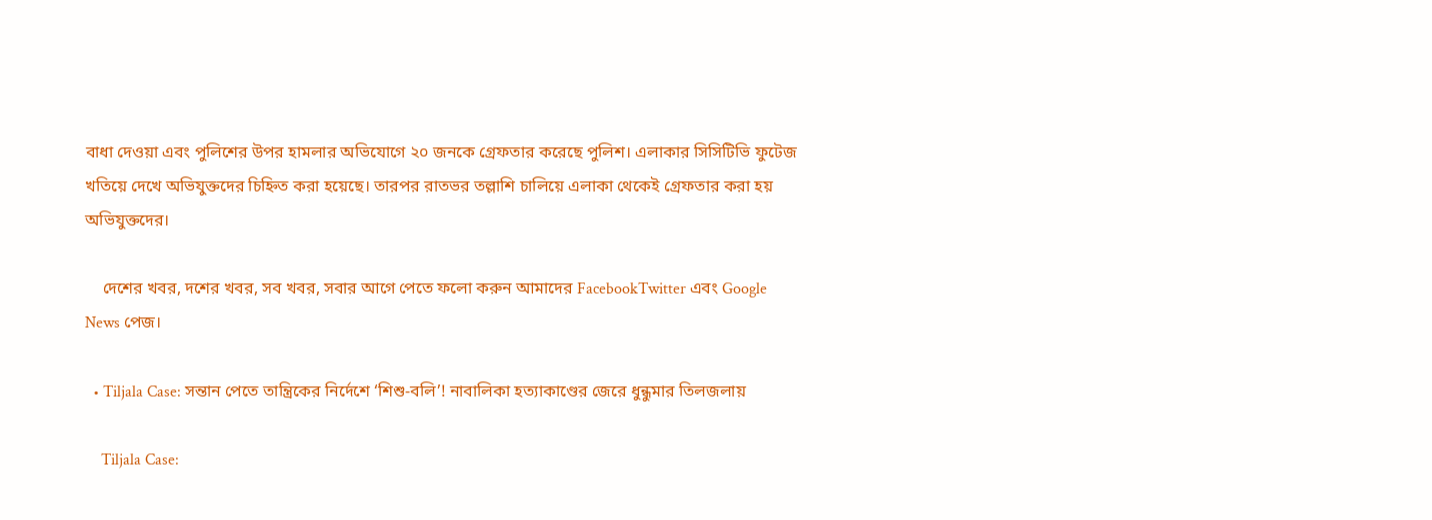বাধা দেওয়া এবং পুলিশের উপর হামলার অভিযোগে ২০ জনকে গ্রেফতার করেছে পুলিশ। এলাকার সিসিটিভি ফুটেজ খতিয়ে দেখে অভিযুক্তদের চিহ্নিত করা হয়েছে। তারপর রাতভর তল্লাশি চালিয়ে এলাকা থেকেই গ্রেফতার করা হয় অভিযুক্তদের।

    দেশের খবর, দশের খবর, সব খবর, সবার আগে পেতে ফলো করুন আমাদের FacebookTwitter এবং Google News পেজ।

  • Tiljala Case: সন্তান পেতে তান্ত্রিকের নির্দেশে ‘শিশু-বলি’! নাবালিকা হত্যাকাণ্ডের জেরে ধুন্ধুমার তিলজলায়

    Tiljala Case: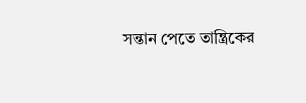সন্তান পেতে তান্ত্রিকের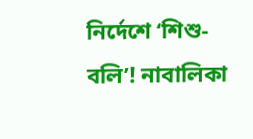নির্দেশে ‘শিশু-বলি’! নাবালিকা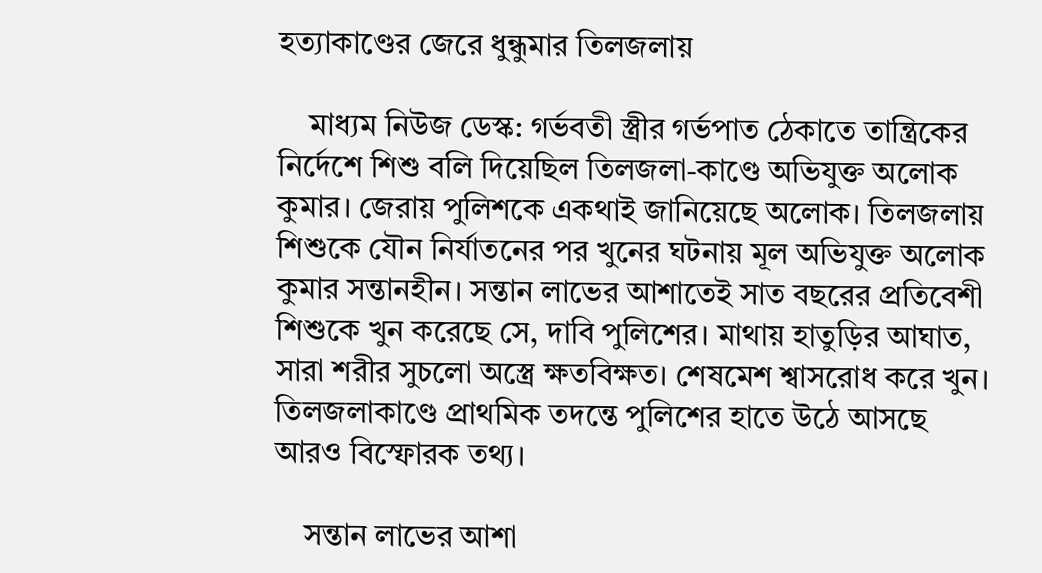হত্যাকাণ্ডের জেরে ধুন্ধুমার তিলজলায়

    মাধ্যম নিউজ ডেস্ক: গর্ভবতী স্ত্রীর গর্ভপাত ঠেকাতে তান্ত্রিকের নির্দেশে শিশু বলি দিয়েছিল তিলজলা-কাণ্ডে অভিযুক্ত অলোক কুমার। জেরায় পুলিশকে একথাই জানিয়েছে অলোক। তিলজলায় শিশুকে যৌন নির্যাতনের পর খুনের ঘটনায় মূল অভিযুক্ত অলোক কুমার সন্তানহীন। সন্তান লাভের আশাতেই সাত বছরের প্রতিবেশী শিশুকে খুন করেছে সে, দাবি পুলিশের। মাথায় হাতুড়ির আঘাত, সারা শরীর সুচলো অস্ত্রে ক্ষতবিক্ষত। শেষমেশ শ্বাসরোধ করে খুন। তিলজলাকাণ্ডে প্রাথমিক তদন্তে পুলিশের হাতে উঠে আসছে আরও বিস্ফোরক তথ্য।

    সন্তান লাভের আশা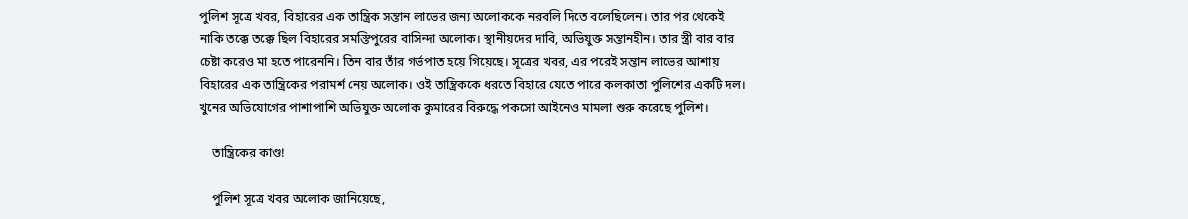পুলিশ সূত্রে খবর, বিহারের এক তান্ত্রিক সন্তান লাভের জন্য অলোককে নরবলি দিতে বলেছিলেন। তার পর থেকেই নাকি তক্কে তক্কে ছিল বিহারের সমস্তিপুরের বাসিন্দা অলোক। স্থানীয়দের দাবি, অভিযুক্ত সন্তানহীন। তার স্ত্রী বার বার চেষ্টা করেও মা হতে পারেননি। তিন বার তাঁর গর্ভপাত হয়ে গিয়েছে। সূত্রের খবর, এর পরেই সন্তান লাভের আশায় বিহারের এক তান্ত্রিকের পরামর্শ নেয় অলোক। ওই তান্ত্রিককে ধরতে বিহারে যেতে পারে কলকাতা পুলিশের একটি দল।  খুনের অভিযোগের পাশাপাশি অভিযুক্ত অলোক কুমারের বিরুদ্ধে পকসো আইনেও মামলা শুরু করেছে পুলিশ।

    তান্ত্রিকের কাণ্ড!

    পুলিশ সূত্রে খবর অলোক জানিয়েছে,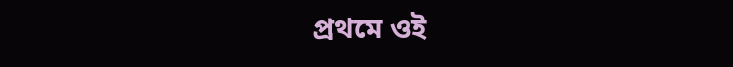প্রথমে ওই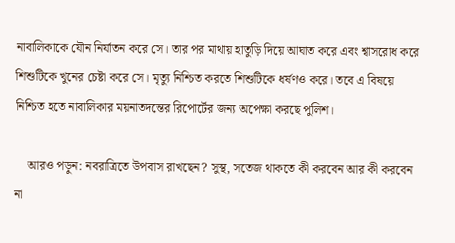নাবালিকাকে যৌন নির্যাতন করে সে। তার পর মাথায় হাতুড়ি দিয়ে আঘাত করে এবং শ্বাসরোধ করে শিশুটিকে খুনের চেষ্টা করে সে। মৃত্যু নিশ্চিত করতে শিশুটিকে ধর্ষণও করে। তবে এ বিষয়ে নিশ্চিত হতে নাবালিকার ময়নাতদন্তের রিপোর্টের জন্য অপেক্ষা করছে পুলিশ।

    আরও পড়ুন: নবরাত্রিতে উপবাস রাখছেন? সুস্থ, সতেজ থাকতে কী করবেন আর কী করবেন না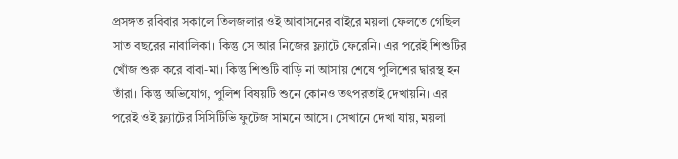প্রসঙ্গত রবিবার সকালে তিলজলার ওই আবাসনের বাইরে ময়লা ফেলতে গেছিল সাত বছরের নাবালিকা। কিন্তু সে আর নিজের ফ্ল্যাটে ফেরেনি। এর পরেই শিশুটির খোঁজ শুরু করে বাবা-মা। কিন্তু শিশুটি বাড়ি না আসায় শেষে পুলিশের দ্বারস্থ হন তাঁরা। কিন্তু অভিযোগ, পুলিশ বিষয়টি শুনে কোনও তৎপরতাই দেখায়নি। এর পরেই ওই ফ্ল্যাটের সিসিটিভি ফুটেজ সামনে আসে। সেখানে দেখা যায়, ময়লা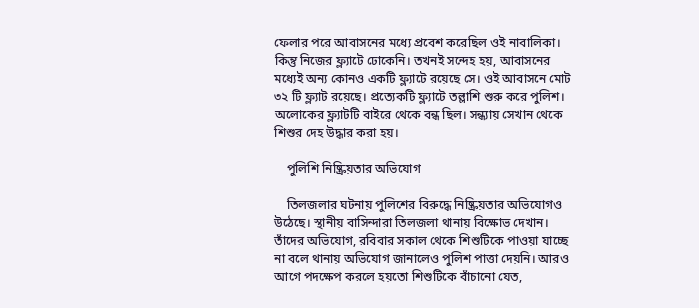ফেলার পরে আবাসনের মধ্যে প্রবেশ করেছিল ওই নাবালিকা। কিন্তু নিজের ফ্ল্যাটে ঢোকেনি। তখনই সন্দেহ হয়, আবাসনের মধ্যেই অন্য কোনও একটি ফ্ল্যাটে রয়েছে সে। ওই আবাসনে মোট ৩২ টি ফ্ল্যাট রয়েছে। প্রত্যেকটি ফ্ল্যাটে তল্লাশি শুরু করে পুলিশ। অলোকের ফ্ল্যাটটি বাইরে থেকে বন্ধ ছিল। সন্ধ্যায় সেখান থেকে শিশুর দেহ উদ্ধার করা হয়।

    পুলিশি নিষ্ক্রিয়তার অভিযোগ

    তিলজলার ঘটনায় পুলিশের বিরুদ্ধে নিষ্ক্রিয়তার অভিযোগও উঠেছে। স্থানীয় বাসিন্দারা তিলজলা থানায় বিক্ষোভ দেখান। তাঁদের অভিযোগ, রবিবার সকাল থেকে শিশুটিকে পাওয়া যাচ্ছে না বলে থানায় অভিযোগ জানালেও পুলিশ পাত্তা দেয়নি। আরও আগে পদক্ষেপ করলে হয়তো শিশুটিকে বাঁচানো যেত,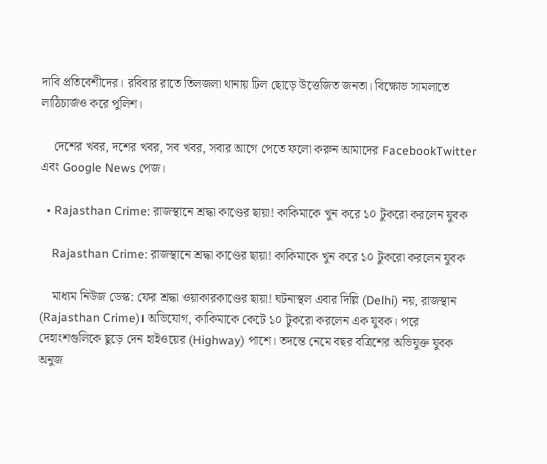দাবি প্রতিবেশীদের। রবিবার রাতে তিলজলা থানায় ঢিল ছোড়ে উত্তেজিত জনতা। বিক্ষোভ সামলাতে লাঠিচার্জও করে পুলিশ।

    দেশের খবর, দশের খবর, সব খবর, সবার আগে পেতে ফলো করুন আমাদের FacebookTwitter এবং Google News পেজ।

  • Rajasthan Crime: রাজস্থানে শ্রদ্ধা কাণ্ডের ছায়া! কাকিমাকে খুন করে ১০ টুকরো করলেন যুবক

    Rajasthan Crime: রাজস্থানে শ্রদ্ধা কাণ্ডের ছায়া! কাকিমাকে খুন করে ১০ টুকরো করলেন যুবক

    মাধ্যম নিউজ ডেস্ক: ফের শ্রদ্ধা ওয়াকারকাণ্ডের ছায়া! ঘটনাস্থল এবার দিল্লি (Delhi) নয়, রাজস্থান (Rajasthan Crime)। অভিযোগ, কাকিমাকে কেটে ১০ টুকরো করলেন এক যুবক। পরে দেহাংশগুলিকে ছুড়ে দেন হাইওয়ের (Highway) পাশে। তদন্তে নেমে বছর বত্রিশের অভিযুক্ত যুবক অনুজ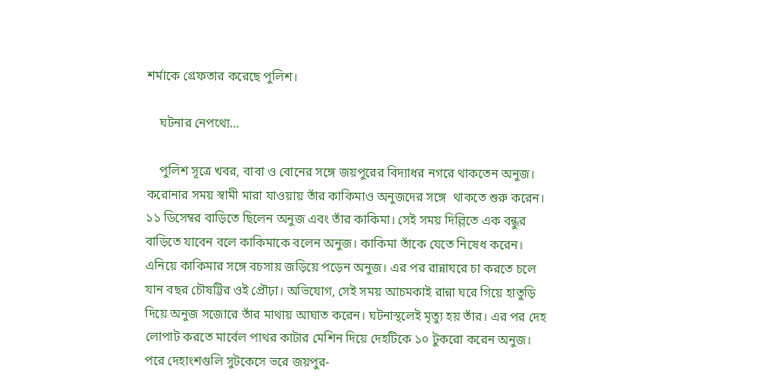শর্মাকে গ্রেফতার করেছে পুলিশ।

    ঘটনার নেপথ্যে…

    পুলিশ সূত্রে খবর, বাবা ও বোনের সঙ্গে জয়পুরের বিদ্যাধর নগরে থাকতেন অনুজ। করোনার সময় স্বামী মারা যাওয়ায় তাঁর কাকিমাও অনুজদের সঙ্গে  থাকতে শুরু করেন। ১১ ডিসেম্বর বাড়িতে ছিলেন অনুজ এবং তাঁর কাকিমা। সেই সময় দিল্লিতে এক বন্ধুর বাড়িতে যাবেন বলে কাকিমাকে বলেন অনুজ। কাকিমা তাঁকে যেতে নিষেধ করেন। এনিয়ে কাকিমার সঙ্গে বচসায় জড়িয়ে পড়েন অনুজ। এর পর রান্নাঘরে চা করতে চলে যান বছর চৌষট্টির ওই প্রৌঢ়া। অভিযোগ, সেই সময় আচমকাই রান্না ঘরে গিয়ে হাতুড়ি দিয়ে অনুজ সজোরে তাঁর মাথায় আঘাত করেন। ঘটনাস্থলেই মৃত্যু হয় তাঁর। এর পর দেহ লোপাট করতে মার্বেল পাথর কাটার মেশিন দিয়ে দেহটিকে ১০ টুকরো করেন অনুজ। পরে দেহাংশগুলি সুটকেসে ভরে জয়পুর-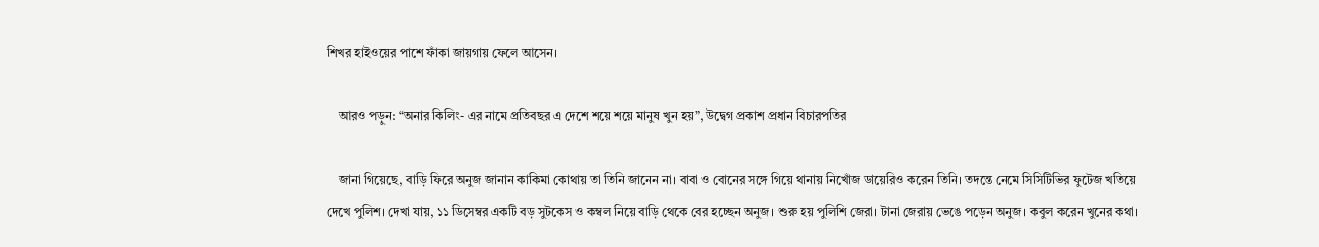শিখর হাইওয়ের পাশে ফাঁকা জায়গায় ফেলে আসেন।

    আরও পড়ুন: “অনার কিলিং- এর নামে প্রতিবছর এ দেশে শয়ে শয়ে মানুষ খুন হয়”, উদ্বেগ প্রকাশ প্রধান বিচারপতির

    জানা গিয়েছে, বাড়ি ফিরে অনুজ জানান কাকিমা কোথায় তা তিনি জানেন না। বাবা ও বোনের সঙ্গে গিয়ে থানায় নিখোঁজ ডায়েরিও করেন তিনি। তদন্তে নেমে সিসিটিভির ফুটেজ খতিয়ে দেখে পুলিশ। দেখা যায়, ১১ ডিসেম্বর একটি বড় সুটকেস ও কম্বল নিয়ে বাড়ি থেকে বের হচ্ছেন অনুজ। শুরু হয় পুলিশি জেরা। টানা জেরায় ভেঙে পড়েন অনুজ। কবুল করেন খুনের কথা।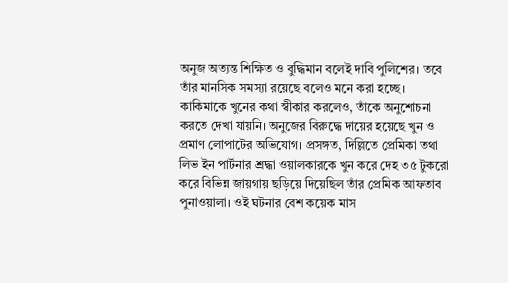অনুজ অত্যন্ত শিক্ষিত ও বুদ্ধিমান বলেই দাবি পুলিশের। তবে তাঁর মানসিক সমস্যা রয়েছে বলেও মনে করা হচ্ছে। কাকিমাকে খুনের কথা স্বীকার করলেও, তাঁকে অনুশোচনা করতে দেখা যায়নি। অনুজের বিরুদ্ধে দায়ের হয়েছে খুন ও প্রমাণ লোপাটের অভিযোগ। প্রসঙ্গত, দিল্লিতে প্রেমিকা তথা লিভ ইন পার্টনার শ্রদ্ধা ওয়ালকারকে খুন করে দেহ ৩৫ টুকরো করে বিভিন্ন জায়গায় ছড়িয়ে দিয়েছিল তাঁর প্রেমিক আফতাব পুনাওয়ালা। ওই ঘটনার বেশ কয়েক মাস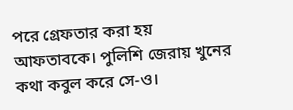পরে গ্রেফতার করা হয় আফতাবকে। পুলিশি জেরায় খুনের কথা কবুল করে সে-ও।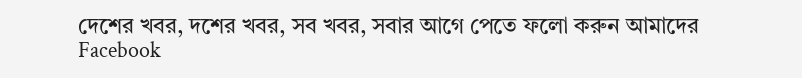দেশের খবর, দশের খবর, সব খবর, সবার আগে পেতে ফলো করুন আমাদের Facebook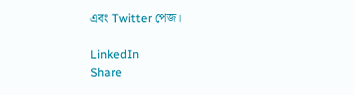এবং Twitter পেজ।

LinkedIn
Share